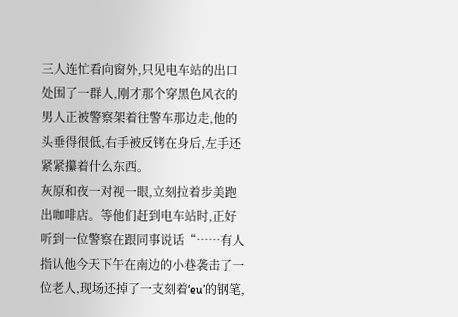三人连忙看向窗外,只见电车站的出口处围了一群人,刚才那个穿黑色风衣的男人正被警察架着往警车那边走,他的头垂得很低,右手被反铐在身后,左手还紧紧攥着什么东西。
灰原和夜一对视一眼,立刻拉着步美跑出咖啡店。等他们赶到电车站时,正好听到一位警察在跟同事说话“……有人指认他今天下午在南边的小巷袭击了一位老人,现场还掉了一支刻着‘eu’的钢笔,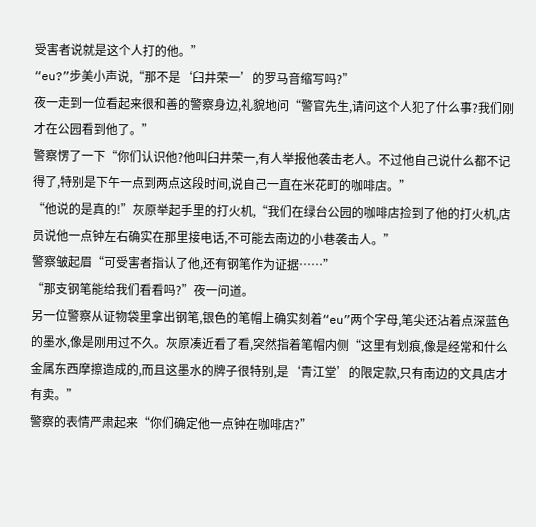受害者说就是这个人打的他。”
“eu?”步美小声说,“那不是‘臼井荣一’的罗马音缩写吗?”
夜一走到一位看起来很和善的警察身边,礼貌地问“警官先生,请问这个人犯了什么事?我们刚才在公园看到他了。”
警察愣了一下“你们认识他?他叫臼井荣一,有人举报他袭击老人。不过他自己说什么都不记得了,特别是下午一点到两点这段时间,说自己一直在米花町的咖啡店。”
“他说的是真的!”灰原举起手里的打火机,“我们在绿台公园的咖啡店捡到了他的打火机,店员说他一点钟左右确实在那里接电话,不可能去南边的小巷袭击人。”
警察皱起眉“可受害者指认了他,还有钢笔作为证据……”
“那支钢笔能给我们看看吗?”夜一问道。
另一位警察从证物袋里拿出钢笔,银色的笔帽上确实刻着“eu”两个字母,笔尖还沾着点深蓝色的墨水,像是刚用过不久。灰原凑近看了看,突然指着笔帽内侧“这里有划痕,像是经常和什么金属东西摩擦造成的,而且这墨水的牌子很特别,是‘青江堂’的限定款,只有南边的文具店才有卖。”
警察的表情严肃起来“你们确定他一点钟在咖啡店?”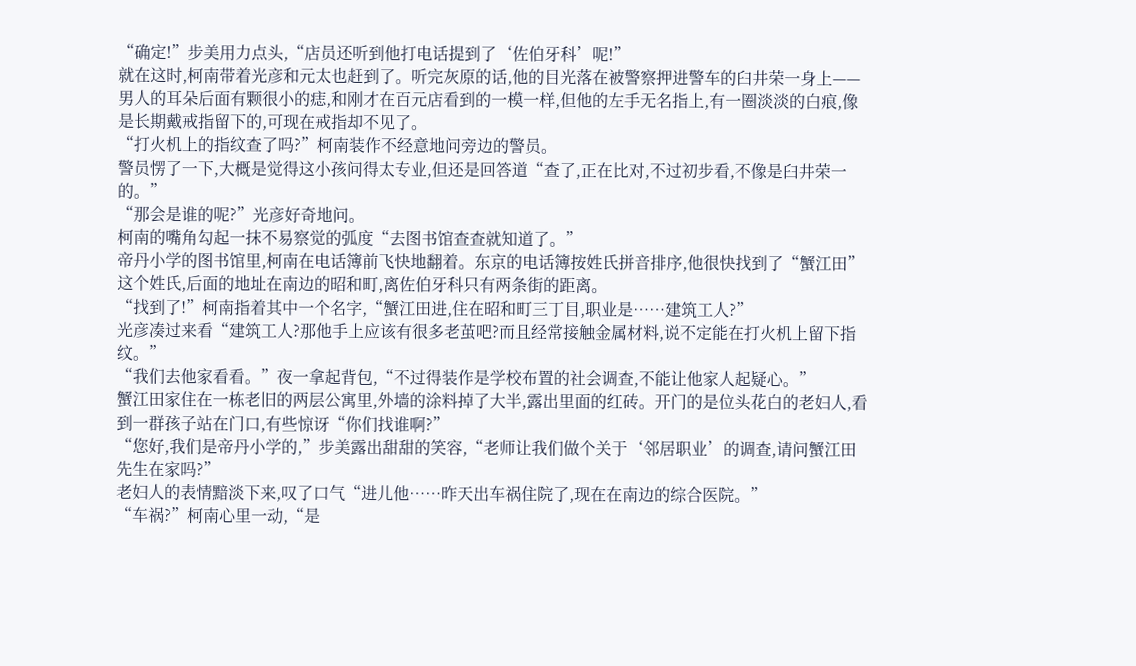“确定!”步美用力点头,“店员还听到他打电话提到了‘佐伯牙科’呢!”
就在这时,柯南带着光彦和元太也赶到了。听完灰原的话,他的目光落在被警察押进警车的臼井荣一身上——男人的耳朵后面有颗很小的痣,和刚才在百元店看到的一模一样,但他的左手无名指上,有一圈淡淡的白痕,像是长期戴戒指留下的,可现在戒指却不见了。
“打火机上的指纹查了吗?”柯南装作不经意地问旁边的警员。
警员愣了一下,大概是觉得这小孩问得太专业,但还是回答道“查了,正在比对,不过初步看,不像是臼井荣一的。”
“那会是谁的呢?”光彦好奇地问。
柯南的嘴角勾起一抹不易察觉的弧度“去图书馆查查就知道了。”
帝丹小学的图书馆里,柯南在电话簿前飞快地翻着。东京的电话簿按姓氏拼音排序,他很快找到了“蟹江田”这个姓氏,后面的地址在南边的昭和町,离佐伯牙科只有两条街的距离。
“找到了!”柯南指着其中一个名字,“蟹江田进,住在昭和町三丁目,职业是……建筑工人?”
光彦凑过来看“建筑工人?那他手上应该有很多老茧吧?而且经常接触金属材料,说不定能在打火机上留下指纹。”
“我们去他家看看。”夜一拿起背包,“不过得装作是学校布置的社会调查,不能让他家人起疑心。”
蟹江田家住在一栋老旧的两层公寓里,外墙的涂料掉了大半,露出里面的红砖。开门的是位头花白的老妇人,看到一群孩子站在门口,有些惊讶“你们找谁啊?”
“您好,我们是帝丹小学的,”步美露出甜甜的笑容,“老师让我们做个关于‘邻居职业’的调查,请问蟹江田先生在家吗?”
老妇人的表情黯淡下来,叹了口气“进儿他……昨天出车祸住院了,现在在南边的综合医院。”
“车祸?”柯南心里一动,“是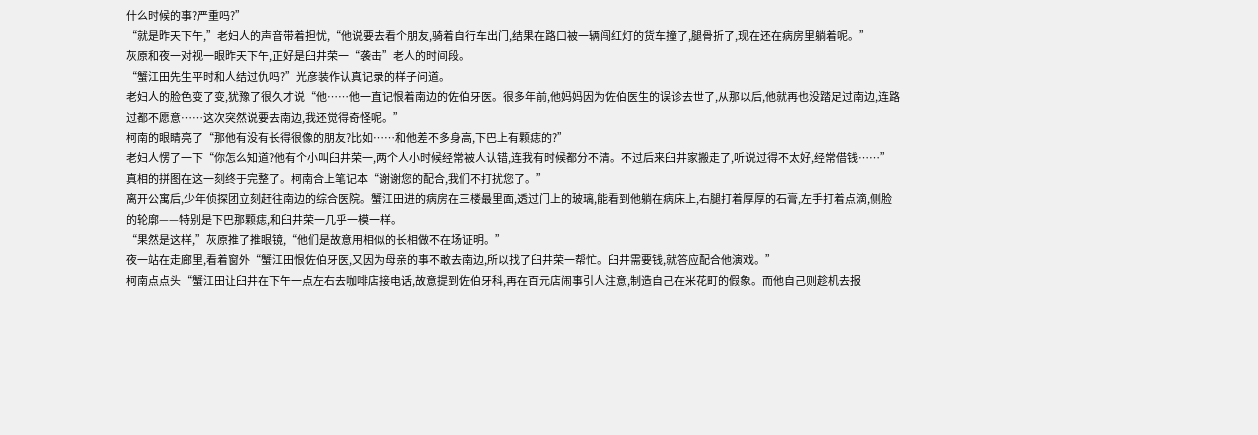什么时候的事?严重吗?”
“就是昨天下午,”老妇人的声音带着担忧,“他说要去看个朋友,骑着自行车出门,结果在路口被一辆闯红灯的货车撞了,腿骨折了,现在还在病房里躺着呢。”
灰原和夜一对视一眼昨天下午,正好是臼井荣一“袭击”老人的时间段。
“蟹江田先生平时和人结过仇吗?”光彦装作认真记录的样子问道。
老妇人的脸色变了变,犹豫了很久才说“他……他一直记恨着南边的佐伯牙医。很多年前,他妈妈因为佐伯医生的误诊去世了,从那以后,他就再也没踏足过南边,连路过都不愿意……这次突然说要去南边,我还觉得奇怪呢。”
柯南的眼睛亮了“那他有没有长得很像的朋友?比如……和他差不多身高,下巴上有颗痣的?”
老妇人愣了一下“你怎么知道?他有个小叫臼井荣一,两个人小时候经常被人认错,连我有时候都分不清。不过后来臼井家搬走了,听说过得不太好,经常借钱……”
真相的拼图在这一刻终于完整了。柯南合上笔记本“谢谢您的配合,我们不打扰您了。”
离开公寓后,少年侦探团立刻赶往南边的综合医院。蟹江田进的病房在三楼最里面,透过门上的玻璃,能看到他躺在病床上,右腿打着厚厚的石膏,左手打着点滴,侧脸的轮廓——特别是下巴那颗痣,和臼井荣一几乎一模一样。
“果然是这样,”灰原推了推眼镜,“他们是故意用相似的长相做不在场证明。”
夜一站在走廊里,看着窗外“蟹江田恨佐伯牙医,又因为母亲的事不敢去南边,所以找了臼井荣一帮忙。臼井需要钱,就答应配合他演戏。”
柯南点点头“蟹江田让臼井在下午一点左右去咖啡店接电话,故意提到佐伯牙科,再在百元店闹事引人注意,制造自己在米花町的假象。而他自己则趁机去报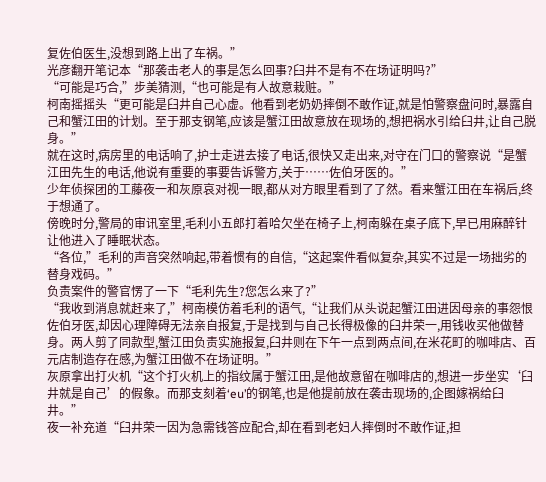复佐伯医生,没想到路上出了车祸。”
光彦翻开笔记本“那袭击老人的事是怎么回事?臼井不是有不在场证明吗?”
“可能是巧合,”步美猜测,“也可能是有人故意栽赃。”
柯南摇摇头“更可能是臼井自己心虚。他看到老奶奶摔倒不敢作证,就是怕警察盘问时,暴露自己和蟹江田的计划。至于那支钢笔,应该是蟹江田故意放在现场的,想把祸水引给臼井,让自己脱身。”
就在这时,病房里的电话响了,护士走进去接了电话,很快又走出来,对守在门口的警察说“是蟹江田先生的电话,他说有重要的事要告诉警方,关于……佐伯牙医的。”
少年侦探团的工藤夜一和灰原哀对视一眼,都从对方眼里看到了了然。看来蟹江田在车祸后,终于想通了。
傍晚时分,警局的审讯室里,毛利小五郎打着哈欠坐在椅子上,柯南躲在桌子底下,早已用麻醉针让他进入了睡眠状态。
“各位,”毛利的声音突然响起,带着惯有的自信,“这起案件看似复杂,其实不过是一场拙劣的替身戏码。”
负责案件的警官愣了一下“毛利先生?您怎么来了?”
“我收到消息就赶来了,”柯南模仿着毛利的语气,“让我们从头说起蟹江田进因母亲的事怨恨佐伯牙医,却因心理障碍无法亲自报复,于是找到与自己长得极像的臼井荣一,用钱收买他做替身。两人剪了同款型,蟹江田负责实施报复,臼井则在下午一点到两点间,在米花町的咖啡店、百元店制造存在感,为蟹江田做不在场证明。”
灰原拿出打火机“这个打火机上的指纹属于蟹江田,是他故意留在咖啡店的,想进一步坐实‘臼井就是自己’的假象。而那支刻着‘eu’的钢笔,也是他提前放在袭击现场的,企图嫁祸给臼井。”
夜一补充道“臼井荣一因为急需钱答应配合,却在看到老妇人摔倒时不敢作证,担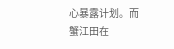心暴露计划。而蟹江田在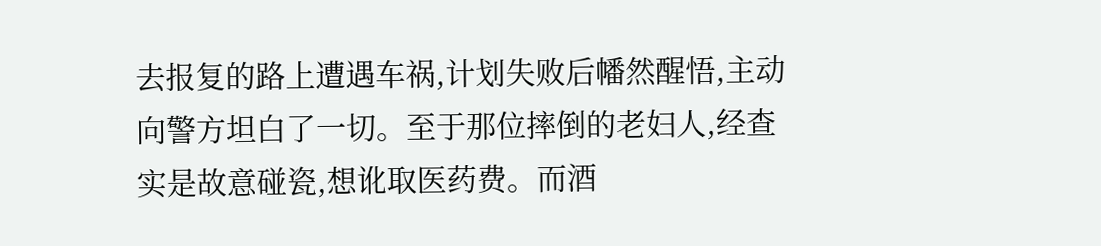去报复的路上遭遇车祸,计划失败后幡然醒悟,主动向警方坦白了一切。至于那位摔倒的老妇人,经查实是故意碰瓷,想讹取医药费。而酒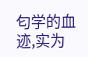匂学的血迹,实为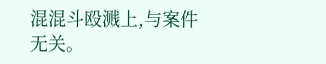混混斗殴溅上,与案件无关。